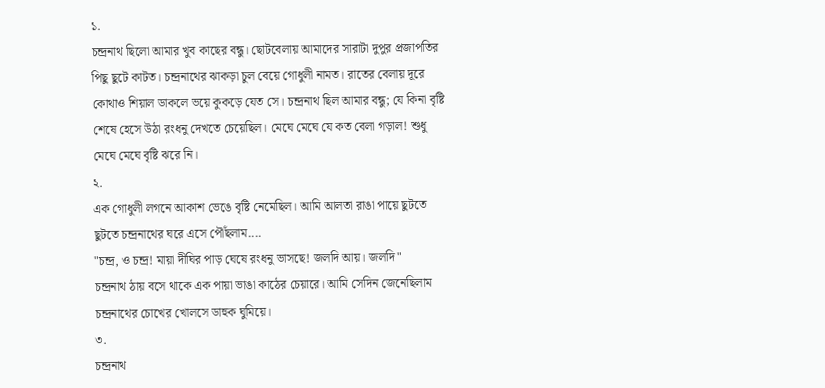১.
চন্দ্রনাথ ছিলো আমার খুব কাছের বন্ধু। ছোটবেলায় আমাদের সারাটা দুপুর প্রজাপতির পিছু ছুটে কাটত। চন্দ্রনাথের ঝাকড়া চুল বেয়ে গোধুলী নামত। রাতের বেলায় দূরে কোথাও শিয়াল ডাকলে ভয়ে কুকড়ে যেত সে। চন্দ্রনাথ ছিল আমার বন্ধু; যে কিনা বৃষ্টি শেষে হেসে উঠা রংধনু দেখতে চেয়েছিল। মেঘে মেঘে যে কত বেলা গড়াল! শুধু মেঘে মেঘে বৃষ্টি ঝরে নি।
২.
এক গোধুলী লগনে আকাশ ভেঙে বৃষ্টি নেমেছিল। আমি আলতা রাঙা পায়ে ছুটতে ছুটতে চন্দ্রনাথের ঘরে এসে পৌঁছলাম....
"চন্দ্র, ও চন্দ্র! মায়া দীঘির পাড় ঘেষে রংধনু ভাসছে! জলদি আয়। জলদি"
চন্দ্রনাথ ঠায় বসে থাকে এক পায়া ভাঙা কাঠের চেয়ারে। আমি সেদিন জেনেছিলাম চন্দ্রনাথের চোখের খোলসে ডাহুক ঘুমিয়ে।
৩.
চন্দ্রনাথ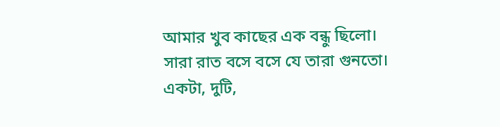আমার খুব কাছের এক বন্ধু ছিলো। সারা রাত বসে বসে যে তারা গুনতো। একটা, দুটি,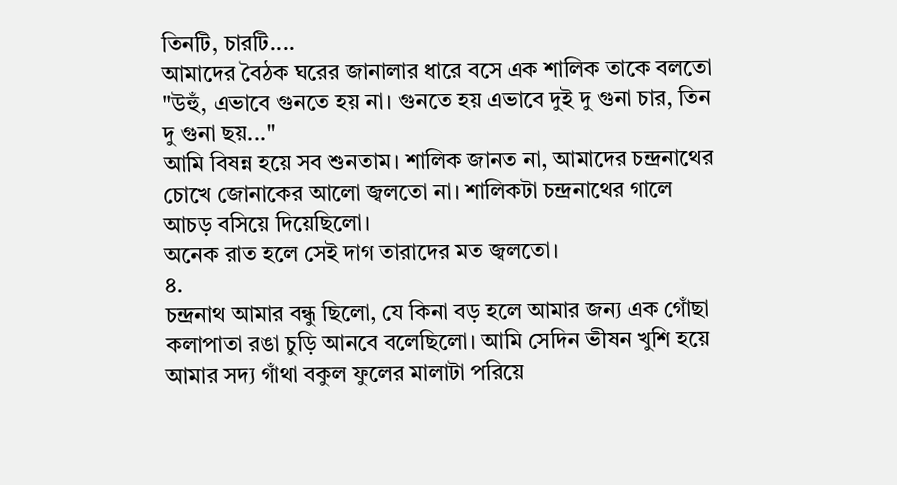তিনটি, চারটি....
আমাদের বৈঠক ঘরের জানালার ধারে বসে এক শালিক তাকে বলতো "উহুঁ, এভাবে গুনতে হয় না। গুনতে হয় এভাবে দুই দু গুনা চার, তিন দু গুনা ছয়..."
আমি বিষন্ন হয়ে সব শুনতাম। শালিক জানত না, আমাদের চন্দ্রনাথের চোখে জোনাকের আলো জ্বলতো না। শালিকটা চন্দ্রনাথের গালে আচড় বসিয়ে দিয়েছিলো।
অনেক রাত হলে সেই দাগ তারাদের মত জ্বলতো।
৪.
চন্দ্রনাথ আমার বন্ধু ছিলো, যে কিনা বড় হলে আমার জন্য এক গোঁছা কলাপাতা রঙা চুড়ি আনবে বলেছিলো। আমি সেদিন ভীষন খুশি হয়ে আমার সদ্য গাঁথা বকুল ফুলের মালাটা পরিয়ে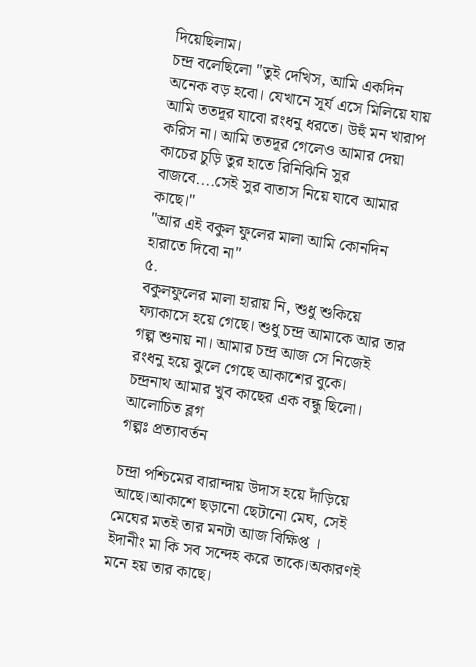দিয়েছিলাম।
চন্দ্র বলেছিলো "তুই দেখিস, আমি একদিন অনেক বড় হবো। যেখানে সূর্য এসে মিলিয়ে যায় আমি ততদূর যাবো রংধনু ধরতে। উহুঁ মন খারাপ করিস না। আমি ততদূর গেলেও আমার দেয়া কাচের চুড়ি তুর হাতে রিনিঝিনি সুর বাজবে....সেই সুর বাতাস নিয়ে যাবে আমার কাছে।"
"আর এই বকুল ফুলের মালা আমি কোনদিন হারাতে দিবো না"
৫.
বকুলফুলের মালা হারায় নি, শুধু শুকিয়ে ফ্যাকাসে হয়ে গেছে। শুধু চন্দ্র আমাকে আর তার গল্প শুনায় না। আমার চন্দ্র আজ সে নিজেই রংধনু হয়ে ঝুলে গেছে আকাশের বুকে।
চন্দ্রনাথ আমার খুব কাছের এক বন্ধু ছিলো।
আলোচিত ব্লগ
গল্পঃ প্রত্যাবর্তন

চন্দ্রা পশ্চিমের বারান্দায় উদাস হয়ে দাঁড়িয়ে আছে।আকাশে ছড়ানো ছেটানো মেঘ, সেই মেঘের মতই তার মনটা আজ বিক্ষিপ্ত ।
ইদানীং মা কি সব সন্দেহ করে তাকে।অকারণই মনে হয় তার কাছে।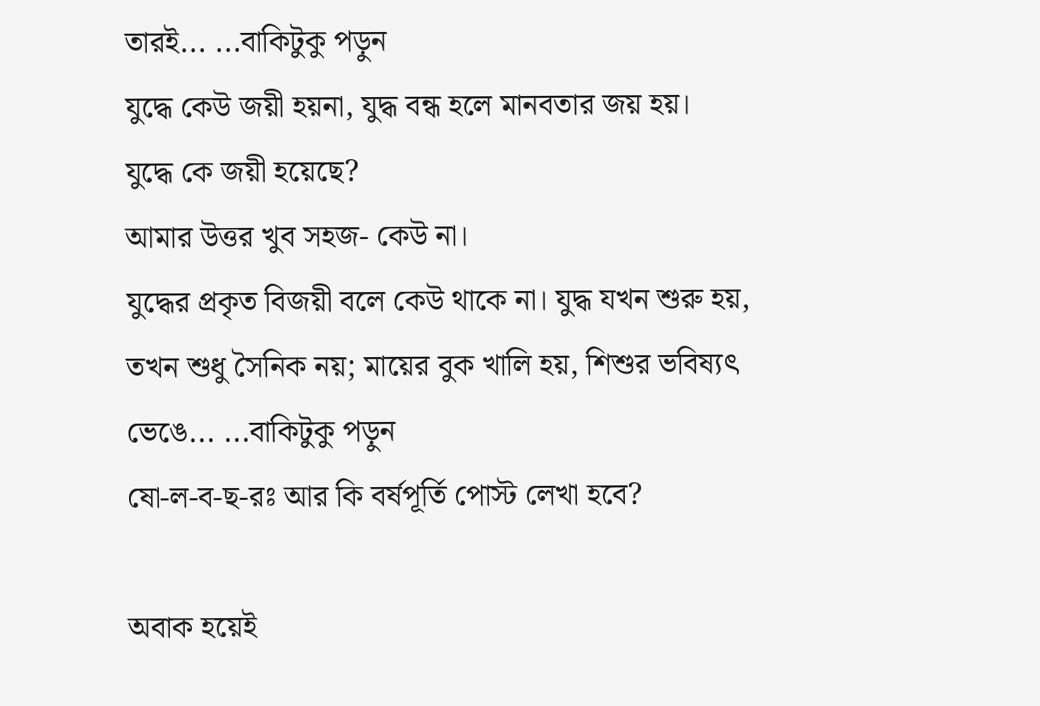তারই... ...বাকিটুকু পড়ুন
যুদ্ধে কেউ জয়ী হয়না, যুদ্ধ বন্ধ হলে মানবতার জয় হয়।
যুদ্ধে কে জয়ী হয়েছে?
আমার উত্তর খুব সহজ- কেউ না।
যুদ্ধের প্রকৃত বিজয়ী বলে কেউ থাকে না। যুদ্ধ যখন শুরু হয়, তখন শুধু সৈনিক নয়; মায়ের বুক খালি হয়, শিশুর ভবিষ্যৎ ভেঙে... ...বাকিটুকু পড়ুন
ষো-ল-ব-ছ-রঃ আর কি বর্ষপূর্তি পোস্ট লেখা হবে?

অবাক হয়েই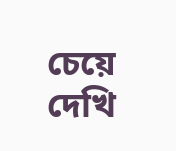চেয়ে দেখি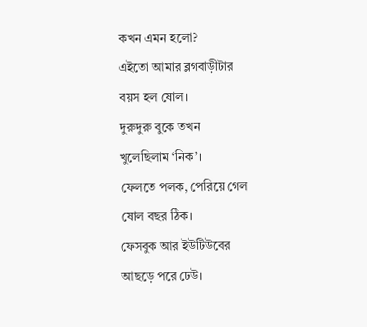কখন এমন হলো?
এইতো আমার ব্লগবাড়ীটার
বয়স হল ষোল।
দুরুদুরু বুকে তখন
খুলেছিলাম ‘নিক’।
ফেলতে পলক, পেরিয়ে গেল
ষোল বছর ঠিক।
ফেসবুক আর ইউটিউবের
আছড়ে পরে ঢেউ।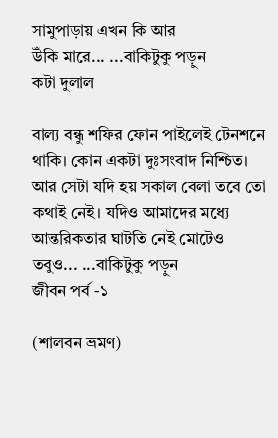সামুপাড়ায় এখন কি আর
উঁকি মারে... ...বাকিটুকু পড়ুন
কটা দুলাল

বাল্য বন্ধু শফির ফোন পাইলেই টেনশনে থাকি। কোন একটা দুঃসংবাদ নিশ্চিত। আর সেটা যদি হয় সকাল বেলা তবে তো কথাই নেই। যদিও আমাদের মধ্যে আন্তরিকতার ঘাটতি নেই মোটেও তবুও... ...বাকিটুকু পড়ুন
জীবন পর্ব -১

(শালবন ভ্রমণ)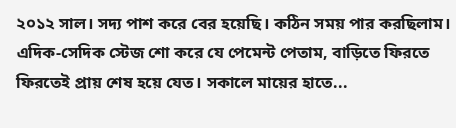২০১২ সাল। সদ্য পাশ করে বের হয়েছি। কঠিন সময় পার করছিলাম। এদিক-সেদিক স্টেজ শো করে যে পেমেন্ট পেতাম, বাড়িতে ফিরতে ফিরতেই প্রায় শেষ হয়ে যেত। সকালে মায়ের হাতে...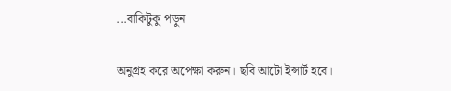...বাকিটুকু পড়ুন

অনুগ্রহ করে অপেক্ষা করুন। ছবি আটো ইন্সার্ট হবে।